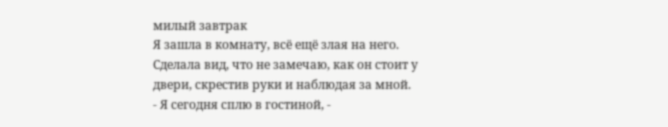милый завтрак
Я зашла в комнату, всё ещё злая на него.
Сделала вид, что не замечаю, как он стоит у двери, скрестив руки и наблюдая за мной.
- Я сегодня сплю в гостиной, -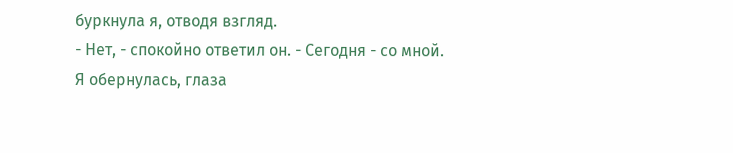буркнула я, отводя взгляд.
- Нет, - спокойно ответил он. - Сегодня - со мной.
Я обернулась, глаза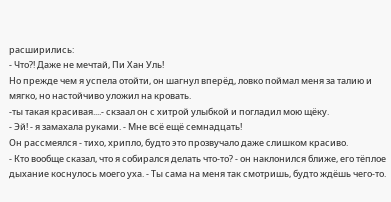расширились:
- Что?! Даже не мечтай, Пи Хан Уль!
Но прежде чем я успела отойти, он шагнул вперёд, ловко поймал меня за талию и мягко, но настойчиво уложил на кровать.
-ты такая красивая....- скзаал он с хитрой улыбкой и погладил мою щёку.
- Эй! - я замахала руками. - Мне всё ещё семнадцать!
Он рассмеялся - тихо, хрипло, будто это прозвучало даже слишком красиво.
- Кто вообще сказал, что я собирался делать что-то? - он наклонился ближе, его тёплое дыхание коснулось моего уха. - Ты сама на меня так смотришь, будто ждёшь чего-то.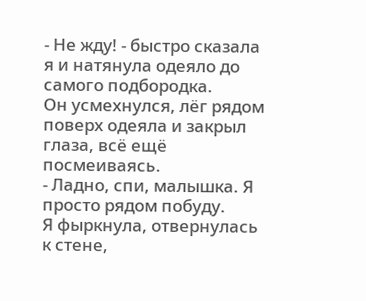- Не жду! - быстро сказала я и натянула одеяло до самого подбородка.
Он усмехнулся, лёг рядом поверх одеяла и закрыл глаза, всё ещё посмеиваясь.
- Ладно, спи, малышка. Я просто рядом побуду.
Я фыркнула, отвернулась к стене,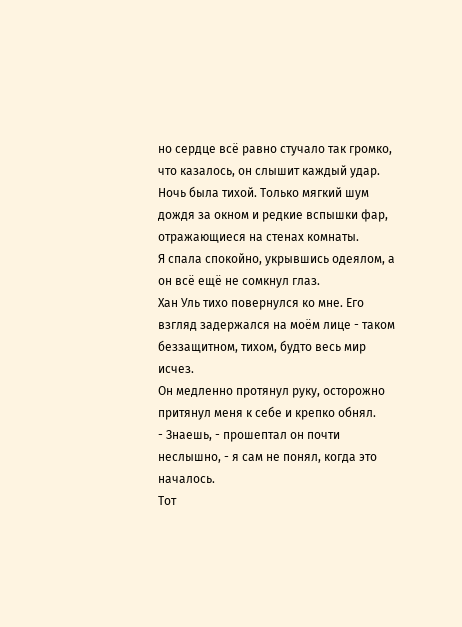но сердце всё равно стучало так громко, что казалось, он слышит каждый удар.
Ночь была тихой. Только мягкий шум дождя за окном и редкие вспышки фар, отражающиеся на стенах комнаты.
Я спала спокойно, укрывшись одеялом, а он всё ещё не сомкнул глаз.
Хан Уль тихо повернулся ко мне. Его взгляд задержался на моём лице - таком беззащитном, тихом, будто весь мир исчез.
Он медленно протянул руку, осторожно притянул меня к себе и крепко обнял.
- Знаешь, - прошептал он почти неслышно, - я сам не понял, когда это началось.
Тот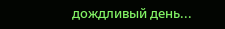дождливый день...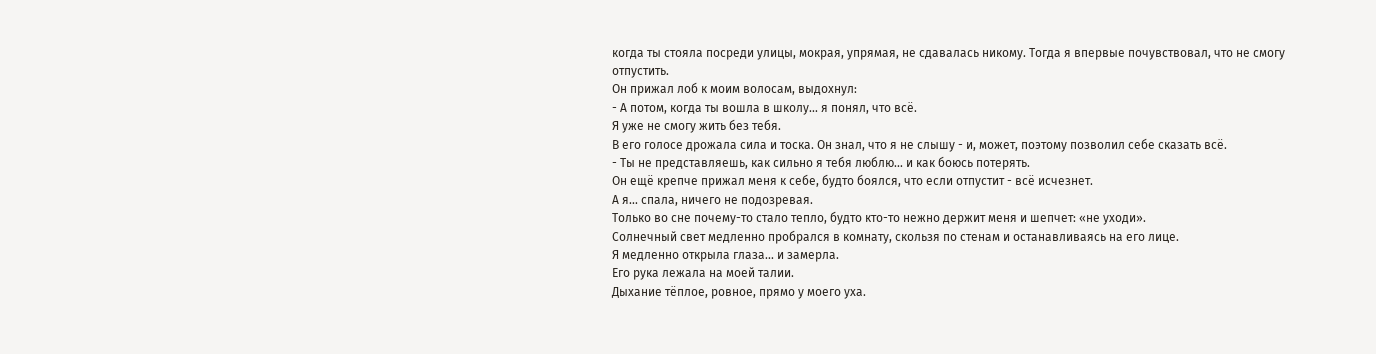когда ты стояла посреди улицы, мокрая, упрямая, не сдавалась никому. Тогда я впервые почувствовал, что не смогу отпустить.
Он прижал лоб к моим волосам, выдохнул:
- А потом, когда ты вошла в школу... я понял, что всё.
Я уже не смогу жить без тебя.
В его голосе дрожала сила и тоска. Он знал, что я не слышу - и, может, поэтому позволил себе сказать всё.
- Ты не представляешь, как сильно я тебя люблю... и как боюсь потерять.
Он ещё крепче прижал меня к себе, будто боялся, что если отпустит - всё исчезнет.
А я... спала, ничего не подозревая.
Только во сне почему-то стало тепло, будто кто-то нежно держит меня и шепчет: «не уходи».
Солнечный свет медленно пробрался в комнату, скользя по стенам и останавливаясь на его лице.
Я медленно открыла глаза... и замерла.
Его рука лежала на моей талии.
Дыхание тёплое, ровное, прямо у моего уха.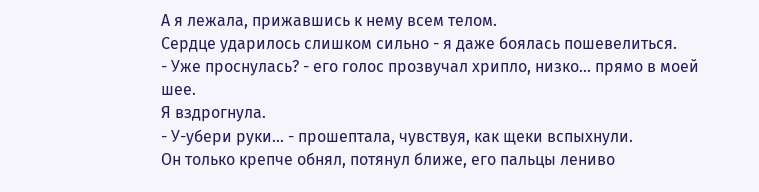А я лежала, прижавшись к нему всем телом.
Сердце ударилось слишком сильно - я даже боялась пошевелиться.
- Уже проснулась? - его голос прозвучал хрипло, низко... прямо в моей шее.
Я вздрогнула.
- У-убери руки... - прошептала, чувствуя, как щеки вспыхнули.
Он только крепче обнял, потянул ближе, его пальцы лениво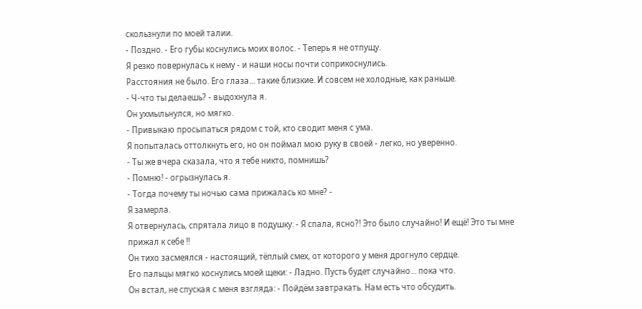скользнули по моей талии.
- Поздно. - Его губы коснулись моих волос. - Теперь я не отпущу.
Я резко повернулась к нему - и наши носы почти соприкоснулись.
Расстояния не было. Его глаза... такие близкие. И совсем не холодные, как раньше.
- Ч-что ты делаешь? - выдохнула я.
Он ухмыльнулся, но мягко.
- Привыкаю просыпаться рядом с той, кто сводит меня с ума.
Я попыталась оттолкнуть его, но он поймал мою руку в своей - легко, но уверенно.
- Ты же вчера сказала, что я тебе никто, помнишь?
- Помню! - огрызнулась я.
- Тогда почему ты ночью сама прижалась ко мне? -
Я замерла.
Я отвернулась, спрятала лицо в подушку: - Я спала, ясно?! Это было случайно! И ещё! Это ты мне прижал к себе !!
Он тихо засмеялся - настоящий, тёплый смех, от которого у меня дрогнуло сердце.
Его пальцы мягко коснулись моей щеки: - Ладно. Пусть будет случайно... пока что.
Он встал, не спуская с меня взгляда: - Пойдём завтракать. Нам есть что обсудить.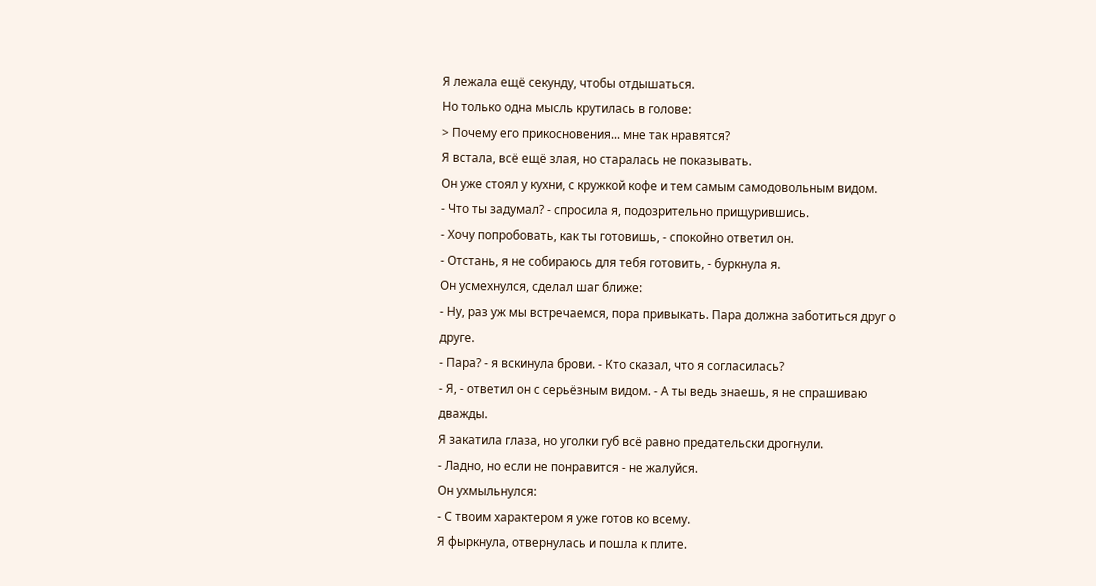Я лежала ещё секунду, чтобы отдышаться.
Но только одна мысль крутилась в голове:
> Почему его прикосновения... мне так нравятся?
Я встала, всё ещё злая, но старалась не показывать.
Он уже стоял у кухни, с кружкой кофе и тем самым самодовольным видом.
- Что ты задумал? - спросила я, подозрительно прищурившись.
- Хочу попробовать, как ты готовишь, - спокойно ответил он.
- Отстань, я не собираюсь для тебя готовить, - буркнула я.
Он усмехнулся, сделал шаг ближе:
- Ну, раз уж мы встречаемся, пора привыкать. Пара должна заботиться друг о друге.
- Пара? - я вскинула брови. - Кто сказал, что я согласилась?
- Я, - ответил он с серьёзным видом. - А ты ведь знаешь, я не спрашиваю дважды.
Я закатила глаза, но уголки губ всё равно предательски дрогнули.
- Ладно, но если не понравится - не жалуйся.
Он ухмыльнулся:
- С твоим характером я уже готов ко всему.
Я фыркнула, отвернулась и пошла к плите.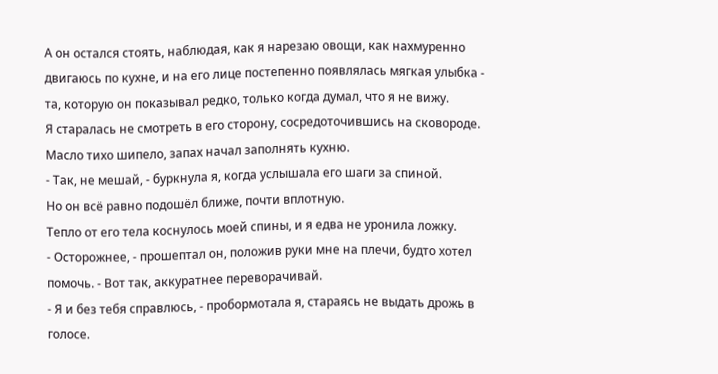А он остался стоять, наблюдая, как я нарезаю овощи, как нахмуренно двигаюсь по кухне, и на его лице постепенно появлялась мягкая улыбка - та, которую он показывал редко, только когда думал, что я не вижу.
Я старалась не смотреть в его сторону, сосредоточившись на сковороде.
Масло тихо шипело, запах начал заполнять кухню.
- Так, не мешай, - буркнула я, когда услышала его шаги за спиной.
Но он всё равно подошёл ближе, почти вплотную.
Тепло от его тела коснулось моей спины, и я едва не уронила ложку.
- Осторожнее, - прошептал он, положив руки мне на плечи, будто хотел помочь. - Вот так, аккуратнее переворачивай.
- Я и без тебя справлюсь, - пробормотала я, стараясь не выдать дрожь в голосе.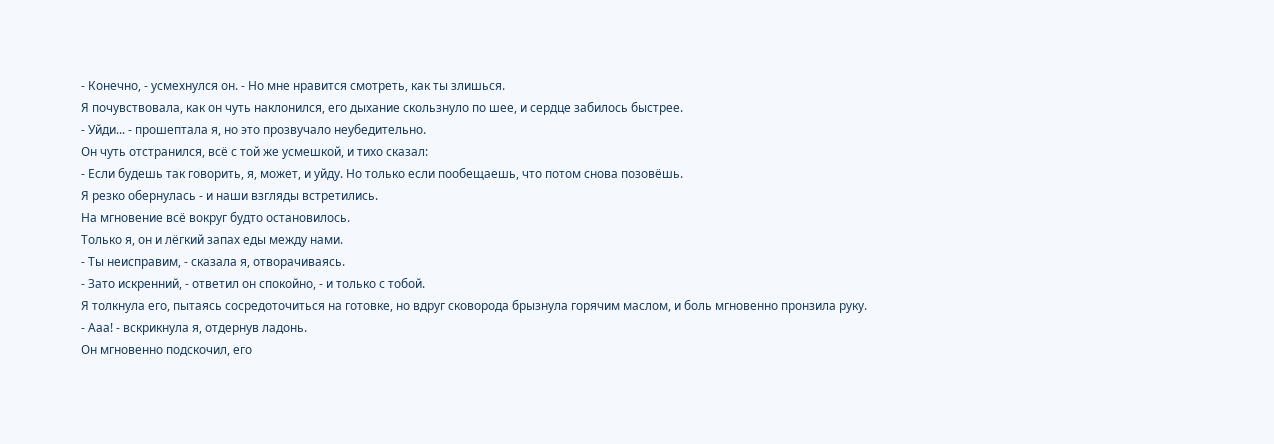- Конечно, - усмехнулся он. - Но мне нравится смотреть, как ты злишься.
Я почувствовала, как он чуть наклонился, его дыхание скользнуло по шее, и сердце забилось быстрее.
- Уйди... - прошептала я, но это прозвучало неубедительно.
Он чуть отстранился, всё с той же усмешкой, и тихо сказал:
- Если будешь так говорить, я, может, и уйду. Но только если пообещаешь, что потом снова позовёшь.
Я резко обернулась - и наши взгляды встретились.
На мгновение всё вокруг будто остановилось.
Только я, он и лёгкий запах еды между нами.
- Ты неисправим, - сказала я, отворачиваясь.
- Зато искренний, - ответил он спокойно, - и только с тобой.
Я толкнула его, пытаясь сосредоточиться на готовке, но вдруг сковорода брызнула горячим маслом, и боль мгновенно пронзила руку.
- Ааа! - вскрикнула я, отдернув ладонь.
Он мгновенно подскочил, его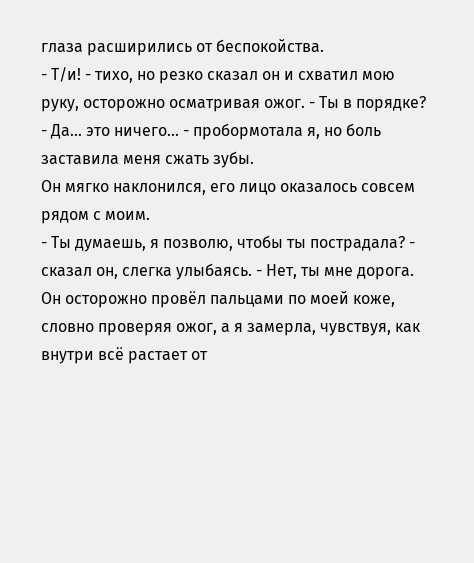глаза расширились от беспокойства.
- Т/и! - тихо, но резко сказал он и схватил мою руку, осторожно осматривая ожог. - Ты в порядке?
- Да... это ничего... - пробормотала я, но боль заставила меня сжать зубы.
Он мягко наклонился, его лицо оказалось совсем рядом с моим.
- Ты думаешь, я позволю, чтобы ты пострадала? - сказал он, слегка улыбаясь. - Нет, ты мне дорога.
Он осторожно провёл пальцами по моей коже, словно проверяя ожог, а я замерла, чувствуя, как внутри всё растает от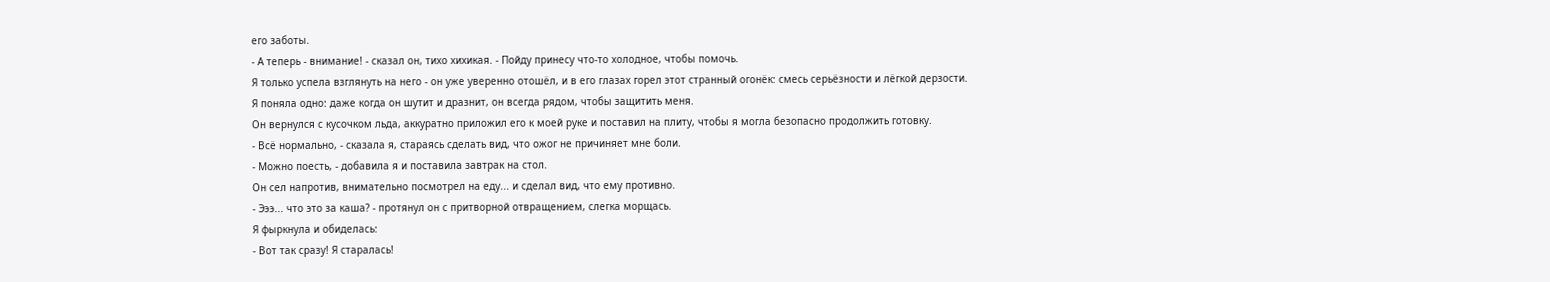его заботы.
- А теперь - внимание! - сказал он, тихо хихикая. - Пойду принесу что-то холодное, чтобы помочь.
Я только успела взглянуть на него - он уже уверенно отошёл, и в его глазах горел этот странный огонёк: смесь серьёзности и лёгкой дерзости.
Я поняла одно: даже когда он шутит и дразнит, он всегда рядом, чтобы защитить меня.
Он вернулся с кусочком льда, аккуратно приложил его к моей руке и поставил на плиту, чтобы я могла безопасно продолжить готовку.
- Всё нормально, - сказала я, стараясь сделать вид, что ожог не причиняет мне боли.
- Можно поесть, - добавила я и поставила завтрак на стол.
Он сел напротив, внимательно посмотрел на еду... и сделал вид, что ему противно.
- Эээ... что это за каша? - протянул он с притворной отвращением, слегка морщась.
Я фыркнула и обиделась:
- Вот так сразу! Я старалась!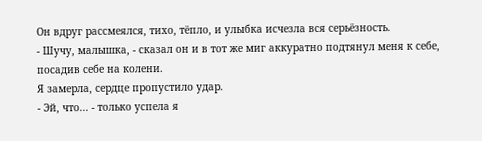Он вдруг рассмеялся, тихо, тёпло, и улыбка исчезла вся серьёзность.
- Шучу, малышка, - сказал он и в тот же миг аккуратно подтянул меня к себе, посадив себе на колени.
Я замерла, сердце пропустило удар.
- Эй, что... - только успела я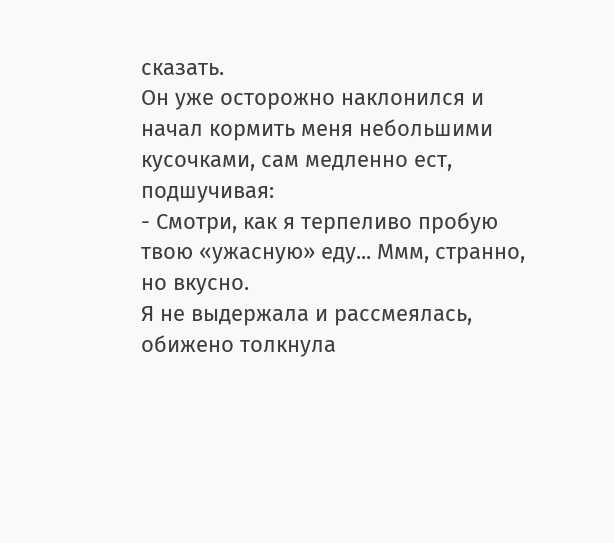сказать.
Он уже осторожно наклонился и начал кормить меня небольшими кусочками, сам медленно ест, подшучивая:
- Смотри, как я терпеливо пробую твою «ужасную» еду... Ммм, странно, но вкусно.
Я не выдержала и рассмеялась, обижено толкнула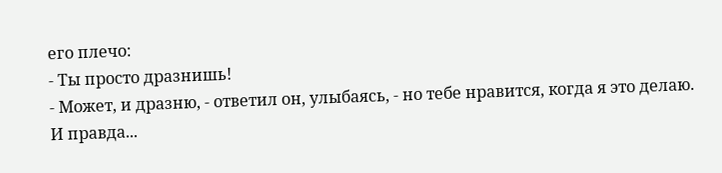его плечо:
- Ты просто дразнишь!
- Может, и дразню, - ответил он, улыбаясь, - но тебе нравится, когда я это делаю.
И правда...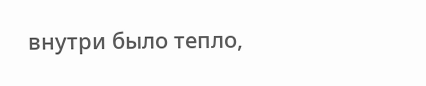внутри было тепло,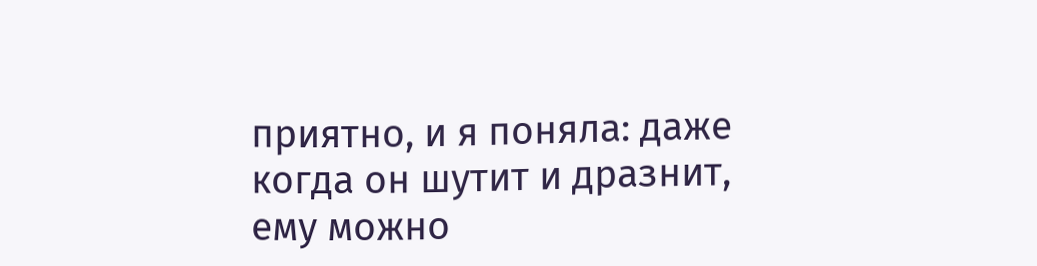приятно, и я поняла: даже когда он шутит и дразнит, ему можно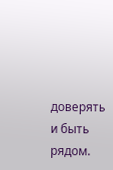доверять и быть рядом.